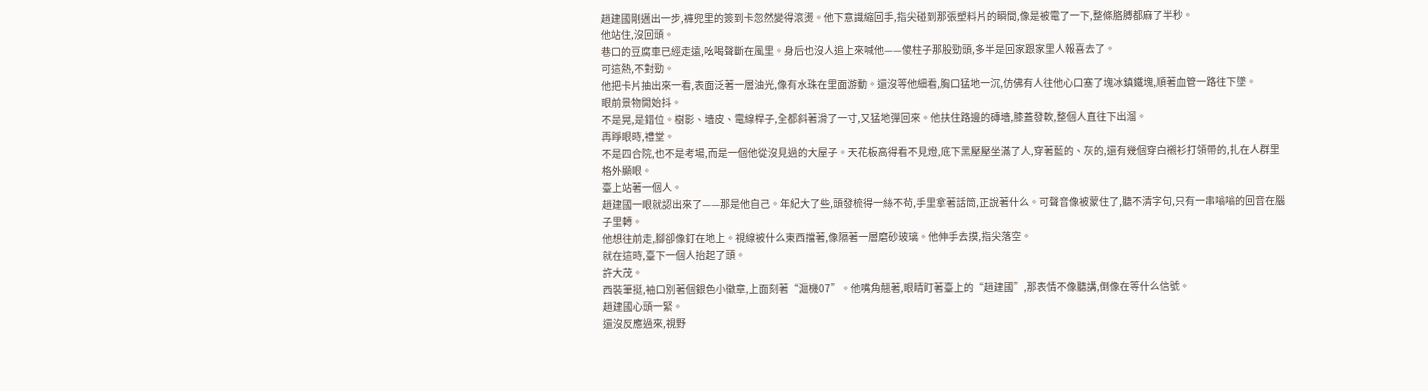趙建國剛邁出一步,褲兜里的簽到卡忽然變得滾燙。他下意識縮回手,指尖碰到那張塑料片的瞬間,像是被電了一下,整條胳膊都麻了半秒。
他站住,沒回頭。
巷口的豆腐車已經走遠,吆喝聲斷在風里。身后也沒人追上來喊他——傻柱子那股勁頭,多半是回家跟家里人報喜去了。
可這熱,不對勁。
他把卡片抽出來一看,表面泛著一層油光,像有水珠在里面游動。還沒等他細看,胸口猛地一沉,仿佛有人往他心口塞了塊冰鎮鐵塊,順著血管一路往下墜。
眼前景物開始抖。
不是晃,是錯位。樹影、墻皮、電線桿子,全都斜著滑了一寸,又猛地彈回來。他扶住路邊的磚墻,膝蓋發軟,整個人直往下出溜。
再睜眼時,禮堂。
不是四合院,也不是考場,而是一個他從沒見過的大屋子。天花板高得看不見燈,底下黑壓壓坐滿了人,穿著藍的、灰的,還有幾個穿白襯衫打領帶的,扎在人群里格外顯眼。
臺上站著一個人。
趙建國一眼就認出來了——那是他自己。年紀大了些,頭發梳得一絲不茍,手里拿著話筒,正說著什么。可聲音像被蒙住了,聽不清字句,只有一串嗡嗡的回音在腦子里轉。
他想往前走,腳卻像釘在地上。視線被什么東西擋著,像隔著一層磨砂玻璃。他伸手去摸,指尖落空。
就在這時,臺下一個人抬起了頭。
許大茂。
西裝筆挺,袖口別著個銀色小徽章,上面刻著“滬機07”。他嘴角翹著,眼睛盯著臺上的“趙建國”,那表情不像聽講,倒像在等什么信號。
趙建國心頭一緊。
還沒反應過來,視野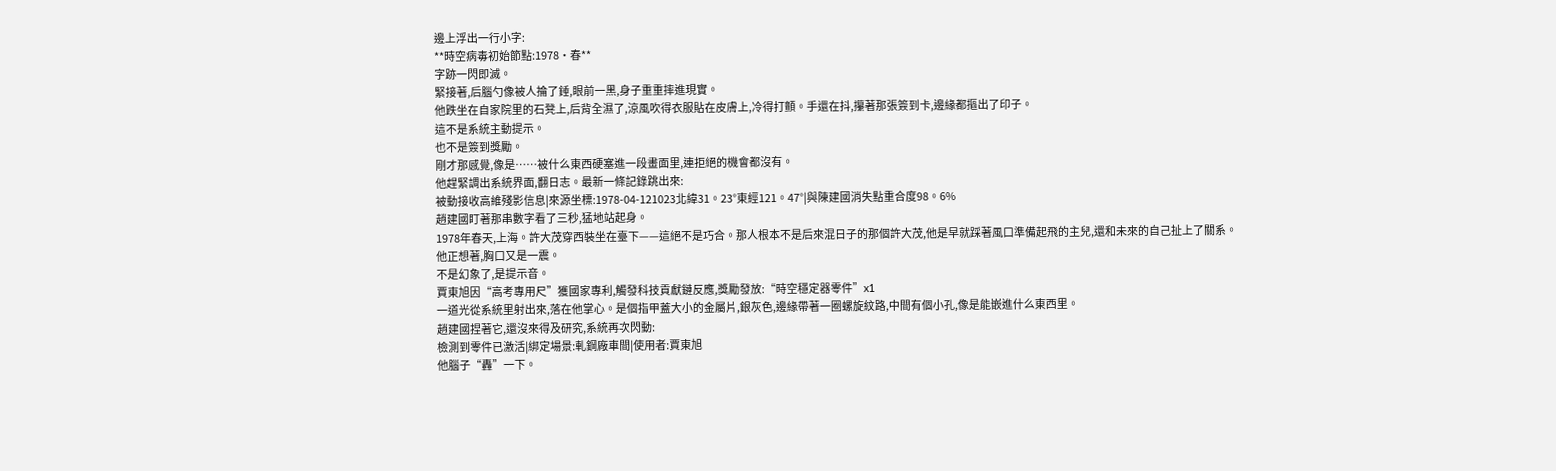邊上浮出一行小字:
**時空病毒初始節點:1978·春**
字跡一閃即滅。
緊接著,后腦勺像被人掄了錘,眼前一黑,身子重重摔進現實。
他跌坐在自家院里的石凳上,后背全濕了,涼風吹得衣服貼在皮膚上,冷得打顫。手還在抖,攥著那張簽到卡,邊緣都摳出了印子。
這不是系統主動提示。
也不是簽到獎勵。
剛才那感覺,像是……被什么東西硬塞進一段畫面里,連拒絕的機會都沒有。
他趕緊調出系統界面,翻日志。最新一條記錄跳出來:
被動接收高維殘影信息|來源坐標:1978-04-121023北緯31。23°東經121。47°|與陳建國消失點重合度98。6%
趙建國盯著那串數字看了三秒,猛地站起身。
1978年春天,上海。許大茂穿西裝坐在臺下——這絕不是巧合。那人根本不是后來混日子的那個許大茂,他是早就踩著風口準備起飛的主兒,還和未來的自己扯上了關系。
他正想著,胸口又是一震。
不是幻象了,是提示音。
賈東旭因“高考專用尺”獲國家專利,觸發科技貢獻鏈反應,獎勵發放:“時空穩定器零件”x1
一道光從系統里射出來,落在他掌心。是個指甲蓋大小的金屬片,銀灰色,邊緣帶著一圈螺旋紋路,中間有個小孔,像是能嵌進什么東西里。
趙建國捏著它,還沒來得及研究,系統再次閃動:
檢測到零件已激活|綁定場景:軋鋼廠車間|使用者:賈東旭
他腦子“轟”一下。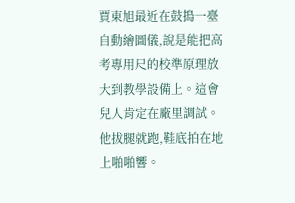賈東旭最近在鼓搗一臺自動繪圖儀,說是能把高考專用尺的校準原理放大到教學設備上。這會兒人肯定在廠里調試。
他拔腿就跑,鞋底拍在地上啪啪響。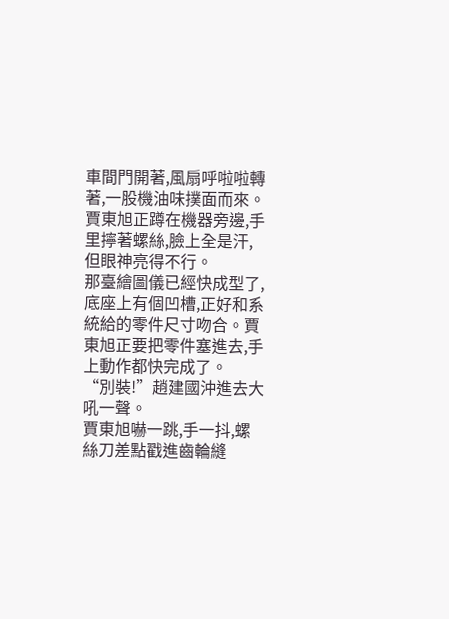車間門開著,風扇呼啦啦轉著,一股機油味撲面而來。賈東旭正蹲在機器旁邊,手里擰著螺絲,臉上全是汗,但眼神亮得不行。
那臺繪圖儀已經快成型了,底座上有個凹槽,正好和系統給的零件尺寸吻合。賈東旭正要把零件塞進去,手上動作都快完成了。
“別裝!”趙建國沖進去大吼一聲。
賈東旭嚇一跳,手一抖,螺絲刀差點戳進齒輪縫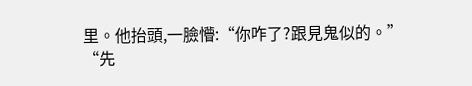里。他抬頭,一臉懵:“你咋了?跟見鬼似的。”
“先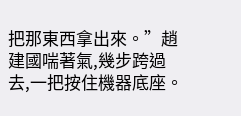把那東西拿出來。”趙建國喘著氣,幾步跨過去,一把按住機器底座。